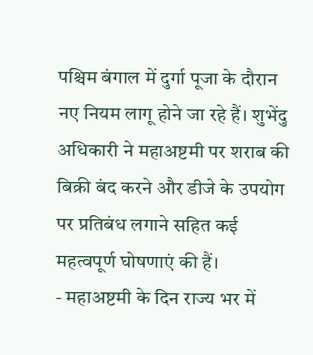पश्चिम बंगाल में दुर्गा पूजा के दौरान नए नियम लागू होने जा रहे हैं। शुभेंदु अधिकारी ने महाअष्टमी पर शराब की बिक्री बंद करने और डीजे के उपयोग पर प्रतिबंध लगाने सहित कई महत्वपूर्ण घोषणाएं की हैं।
- महाअष्टमी के दिन राज्य भर में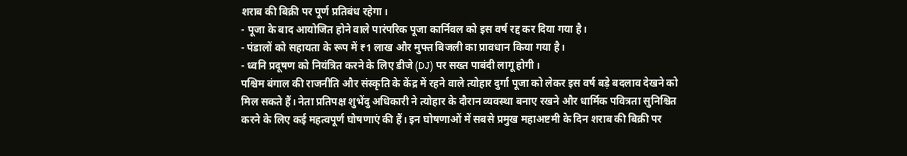शराब की बिक्री पर पूर्ण प्रतिबंध रहेगा।
- पूजा के बाद आयोजित होने वाले पारंपरिक पूजा कार्निवल को इस वर्ष रद्द कर दिया गया है।
- पंडालों को सहायता के रूप में ₹1 लाख और मुफ्त बिजली का प्रावधान किया गया है।
- ध्वनि प्रदूषण को नियंत्रित करने के लिए डीजे (DJ) पर सख्त पाबंदी लागू होगी।
पश्चिम बंगाल की राजनीति और संस्कृति के केंद्र में रहने वाले त्योहार दुर्गा पूजा को लेकर इस वर्ष बड़े बदलाव देखने को मिल सकते हैं। नेता प्रतिपक्ष शुभेंदु अधिकारी ने त्योहार के दौरान व्यवस्था बनाए रखने और धार्मिक पवित्रता सुनिश्चित करने के लिए कई महत्वपूर्ण घोषणाएं की हैं। इन घोषणाओं में सबसे प्रमुख महाअष्टमी के दिन शराब की बिक्री पर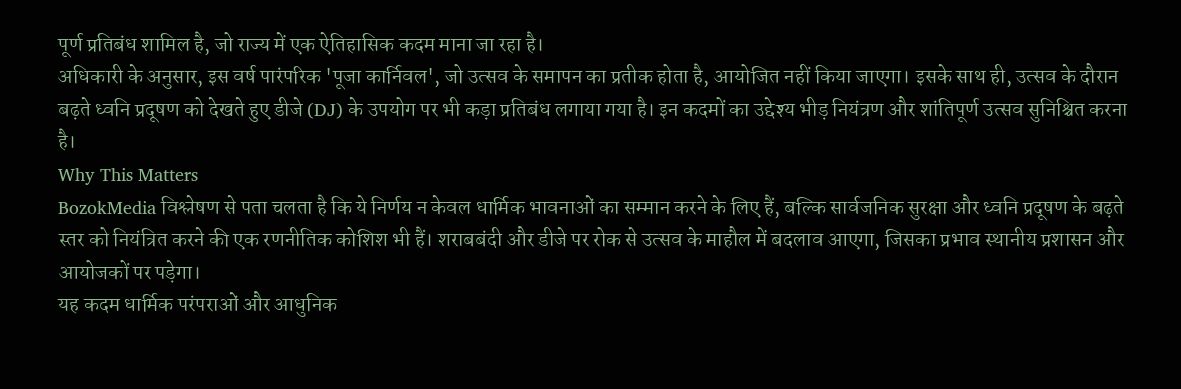पूर्ण प्रतिबंध शामिल है, जो राज्य में एक ऐतिहासिक कदम माना जा रहा है।
अधिकारी के अनुसार, इस वर्ष पारंपरिक 'पूजा कार्निवल', जो उत्सव के समापन का प्रतीक होता है, आयोजित नहीं किया जाएगा। इसके साथ ही, उत्सव के दौरान बढ़ते ध्वनि प्रदूषण को देखते हुए डीजे (DJ) के उपयोग पर भी कड़ा प्रतिबंध लगाया गया है। इन कदमों का उद्देश्य भीड़ नियंत्रण और शांतिपूर्ण उत्सव सुनिश्चित करना है।
Why This Matters
BozokMedia विश्लेषण से पता चलता है कि ये निर्णय न केवल धार्मिक भावनाओं का सम्मान करने के लिए हैं, बल्कि सार्वजनिक सुरक्षा और ध्वनि प्रदूषण के बढ़ते स्तर को नियंत्रित करने की एक रणनीतिक कोशिश भी हैं। शराबबंदी और डीजे पर रोक से उत्सव के माहौल में बदलाव आएगा, जिसका प्रभाव स्थानीय प्रशासन और आयोजकों पर पड़ेगा।
यह कदम धार्मिक परंपराओं और आधुनिक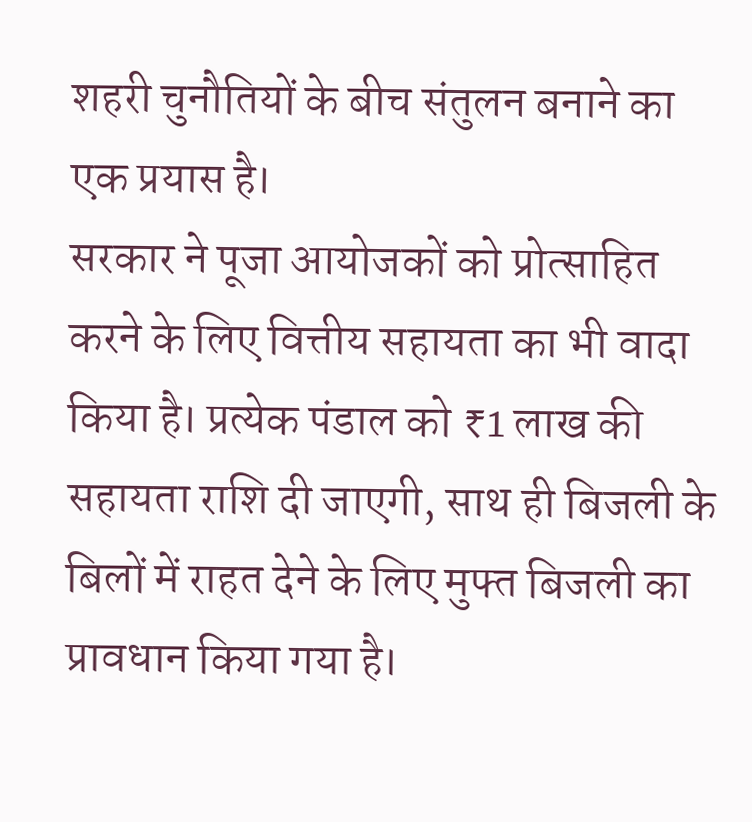शहरी चुनौतियों के बीच संतुलन बनाने का एक प्रयास है।
सरकार ने पूजा आयोजकों को प्रोत्साहित करने के लिए वित्तीय सहायता का भी वादा किया है। प्रत्येक पंडाल को ₹1 लाख की सहायता राशि दी जाएगी, साथ ही बिजली के बिलों में राहत देने के लिए मुफ्त बिजली का प्रावधान किया गया है।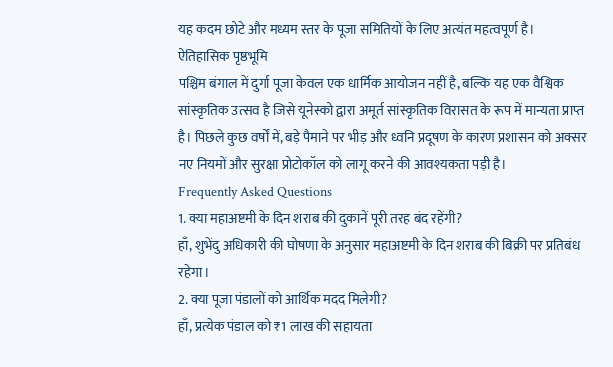यह कदम छोटे और मध्यम स्तर के पूजा समितियों के लिए अत्यंत महत्वपूर्ण है।
ऐतिहासिक पृष्ठभूमि
पश्चिम बंगाल में दुर्गा पूजा केवल एक धार्मिक आयोजन नहीं है, बल्कि यह एक वैश्विक सांस्कृतिक उत्सव है जिसे यूनेस्को द्वारा अमूर्त सांस्कृतिक विरासत के रूप में मान्यता प्राप्त है। पिछले कुछ वर्षों में, बड़े पैमाने पर भीड़ और ध्वनि प्रदूषण के कारण प्रशासन को अक्सर नए नियमों और सुरक्षा प्रोटोकॉल को लागू करने की आवश्यकता पड़ी है।
Frequently Asked Questions
1. क्या महाअष्टमी के दिन शराब की दुकानें पूरी तरह बंद रहेंगी?
हाँ, शुभेंदु अधिकारी की घोषणा के अनुसार महाअष्टमी के दिन शराब की बिक्री पर प्रतिबंध रहेगा।
2. क्या पूजा पंडालों को आर्थिक मदद मिलेगी?
हाँ, प्रत्येक पंडाल को ₹1 लाख की सहायता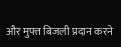और मुफ्त बिजली प्रदान करने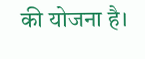की योजना है।